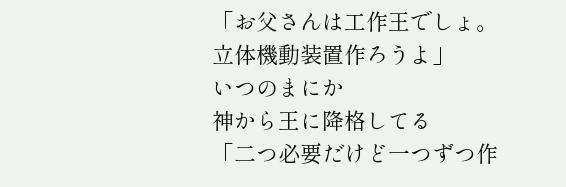「お父さんは工作王でしょ。
立体機動装置作ろうよ」
いつのまにか
神から王に降格してる
「二つ必要だけど一つずつ作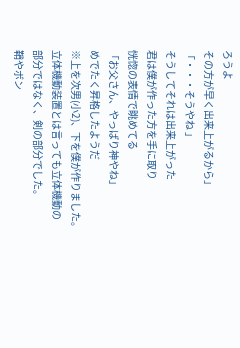ろうよ
その方が早く出来上がるから」
「・・・そうやね 」
そうしてそれは出来上がった
君は僕が作った方を手に取り
恍惚の表情で眺めてる
「お父さん、やっぱり神やね」
めでたく昇格したようだ
※上を次男(小2)、下を僕が作りました。
立体機動装置とは言っても立体機動の
部分ではなく、剣の部分でした。
鞘やボン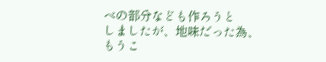ベの部分なども作ろうと
しましたが、地味だった為、
もうこ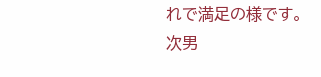れで満足の様です。
次男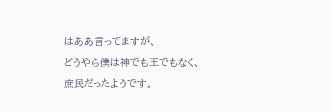はああ言ってますが、
どうやら僕は神でも王でもなく、
庶民だったようです。